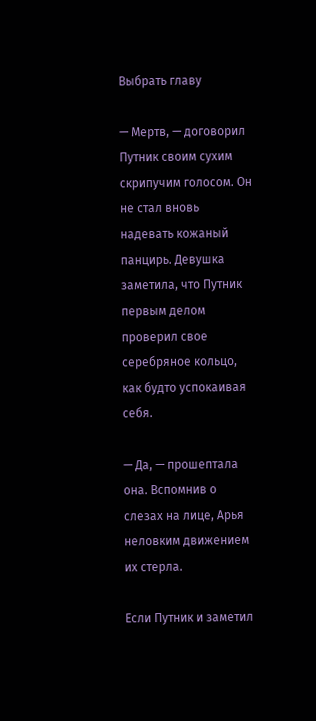Выбрать главу

— Мертв, — договорил Путник своим сухим скрипучим голосом. Он не стал вновь надевать кожаный панцирь. Девушка заметила, что Путник первым делом проверил свое серебряное кольцо, как будто успокаивая себя.

— Да, — прошептала она. Вспомнив о слезах на лице, Арья неловким движением их стерла.

Если Путник и заметил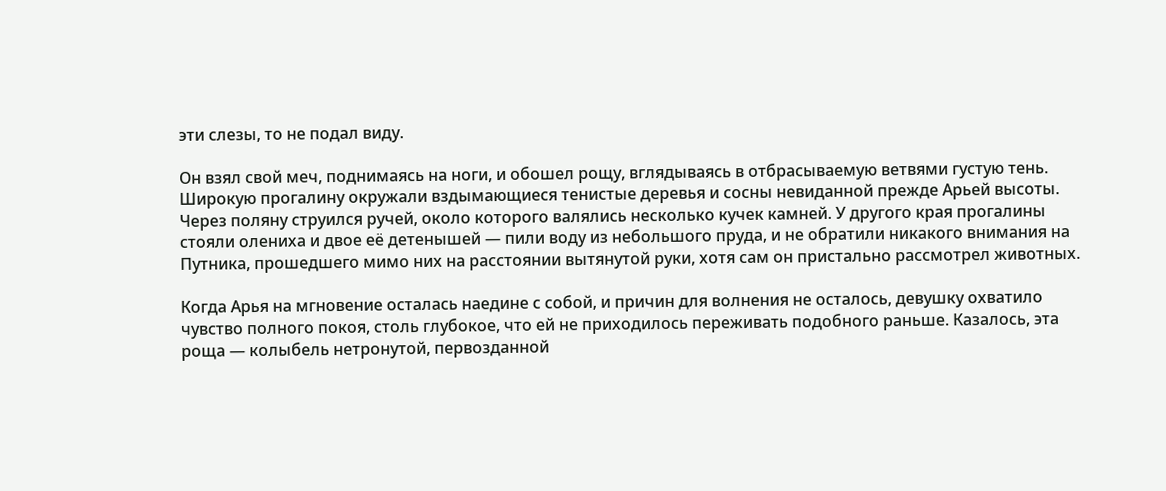эти слезы, то не подал виду.

Он взял свой меч, поднимаясь на ноги, и обошел рощу, вглядываясь в отбрасываемую ветвями густую тень. Широкую прогалину окружали вздымающиеся тенистые деревья и сосны невиданной прежде Арьей высоты. Через поляну струился ручей, около которого валялись несколько кучек камней. У другого края прогалины стояли олениха и двое её детенышей — пили воду из небольшого пруда, и не обратили никакого внимания на Путника, прошедшего мимо них на расстоянии вытянутой руки, хотя сам он пристально рассмотрел животных.

Когда Арья на мгновение осталась наедине с собой, и причин для волнения не осталось, девушку охватило чувство полного покоя, столь глубокое, что ей не приходилось переживать подобного раньше. Казалось, эта роща — колыбель нетронутой, первозданной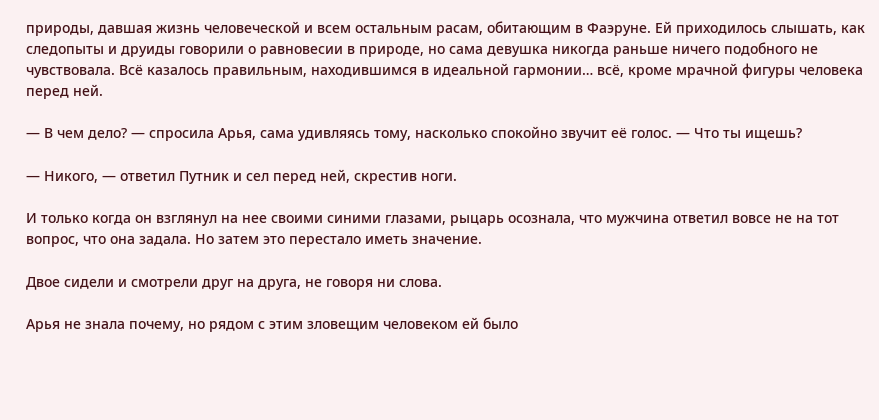природы, давшая жизнь человеческой и всем остальным расам, обитающим в Фаэруне. Ей приходилось слышать, как следопыты и друиды говорили о равновесии в природе, но сама девушка никогда раньше ничего подобного не чувствовала. Всё казалось правильным, находившимся в идеальной гармонии… всё, кроме мрачной фигуры человека перед ней.

— В чем дело? — спросила Арья, сама удивляясь тому, насколько спокойно звучит её голос. — Что ты ищешь?

— Никого, — ответил Путник и сел перед ней, скрестив ноги.

И только когда он взглянул на нее своими синими глазами, рыцарь осознала, что мужчина ответил вовсе не на тот вопрос, что она задала. Но затем это перестало иметь значение.

Двое сидели и смотрели друг на друга, не говоря ни слова.

Арья не знала почему, но рядом с этим зловещим человеком ей было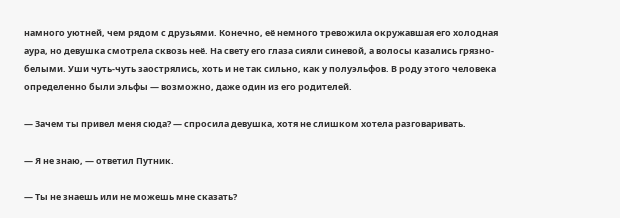намного уютней, чем рядом с друзьями. Конечно, её немного тревожила окружавшая его холодная аура, но девушка смотрела сквозь неё. На свету его глаза сияли синевой, а волосы казались грязно-белыми. Уши чуть-чуть заострялись, хоть и не так сильно, как у полуэльфов. В роду этого человека определенно были эльфы — возможно, даже один из его родителей.

— Зачем ты привел меня сюда? — спросила девушка, хотя не слишком хотела разговаривать.

— Я не знаю, — ответил Путник.

— Ты не знаешь или не можешь мне сказать?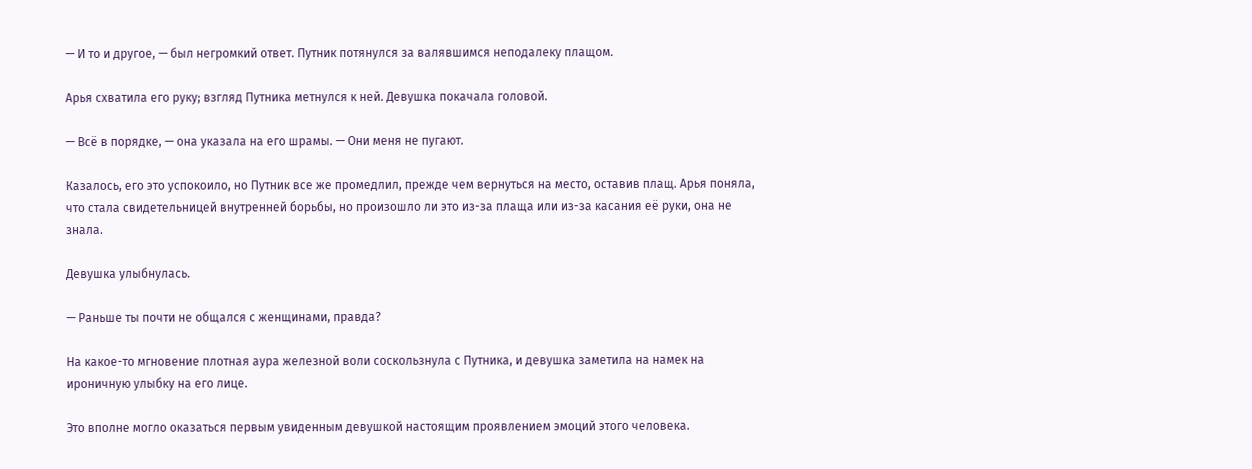— И то и другое, — был негромкий ответ. Путник потянулся за валявшимся неподалеку плащом.

Арья схватила его руку; взгляд Путника метнулся к ней. Девушка покачала головой.

— Всё в порядке, — она указала на его шрамы. — Они меня не пугают.

Казалось, его это успокоило, но Путник все же промедлил, прежде чем вернуться на место, оставив плащ. Арья поняла, что стала свидетельницей внутренней борьбы, но произошло ли это из-за плаща или из-за касания её руки, она не знала.

Девушка улыбнулась.

— Раньше ты почти не общался с женщинами, правда?

На какое-то мгновение плотная аура железной воли соскользнула с Путника, и девушка заметила на намек на ироничную улыбку на его лице.

Это вполне могло оказаться первым увиденным девушкой настоящим проявлением эмоций этого человека.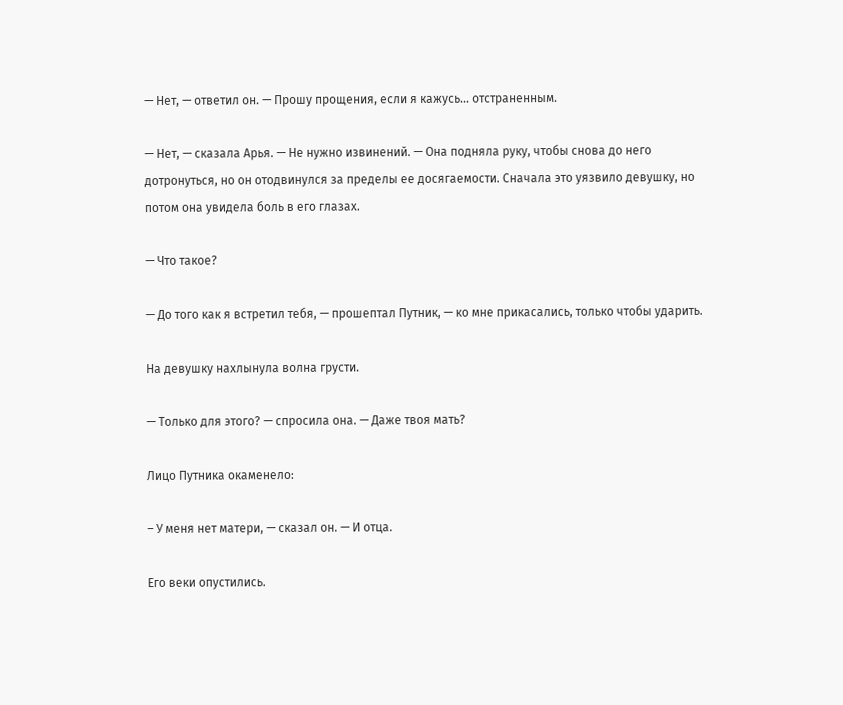— Нет, — ответил он. — Прошу прощения, если я кажусь… отстраненным.

— Нет, — сказала Арья. — Не нужно извинений. — Она подняла руку, чтобы снова до него дотронуться, но он отодвинулся за пределы ее досягаемости. Сначала это уязвило девушку, но потом она увидела боль в его глазах.

— Что такое?

— До того как я встретил тебя, — прошептал Путник, — ко мне прикасались, только чтобы ударить.

На девушку нахлынула волна грусти.

— Только для этого? — спросила она. — Даже твоя мать?

Лицо Путника окаменело:

– У меня нет матери, — сказал он. — И отца.

Его веки опустились.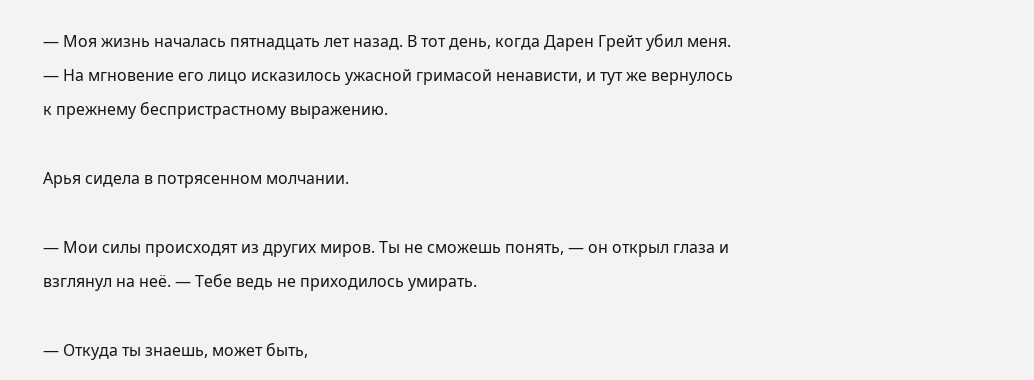— Моя жизнь началась пятнадцать лет назад. В тот день, когда Дарен Грейт убил меня. — На мгновение его лицо исказилось ужасной гримасой ненависти, и тут же вернулось к прежнему беспристрастному выражению.

Арья сидела в потрясенном молчании.

— Мои силы происходят из других миров. Ты не сможешь понять, — он открыл глаза и взглянул на неё. — Тебе ведь не приходилось умирать.

— Откуда ты знаешь, может быть,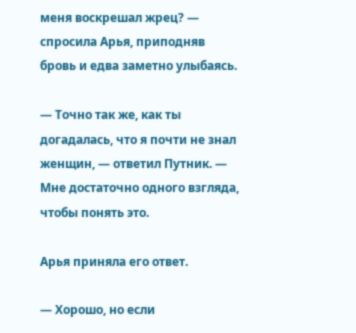меня воскрешал жрец? — спросила Арья, приподняв бровь и едва заметно улыбаясь.

— Точно так же, как ты догадалась, что я почти не знал женщин, — ответил Путник. — Мне достаточно одного взгляда, чтобы понять это.

Арья приняла его ответ.

— Хорошо, но если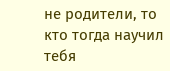не родители, то кто тогда научил тебя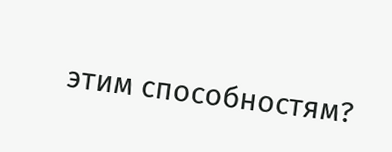этим способностям?